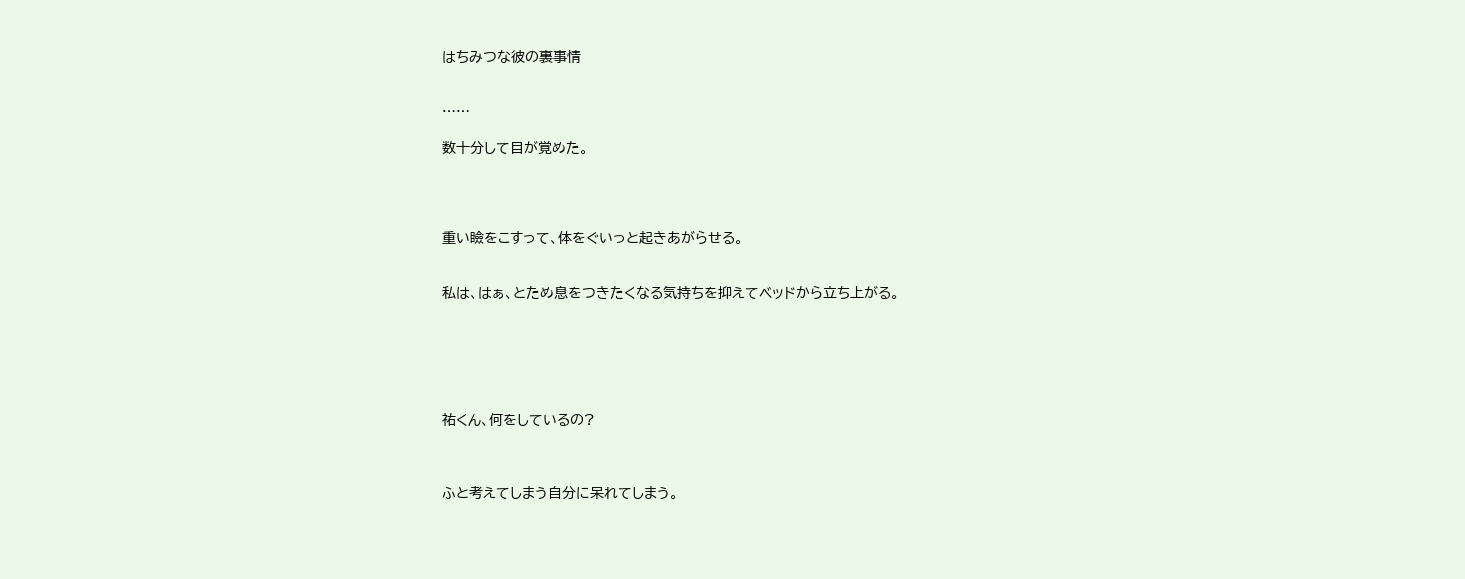はちみつな彼の裏事情


……

数十分して目が覚めた。




重い瞼をこすって、体をぐいっと起きあがらせる。


私は、はぁ、とため息をつきたくなる気持ちを抑えてベッドから立ち上がる。






祐くん、何をしているの?



ふと考えてしまう自分に呆れてしまう。